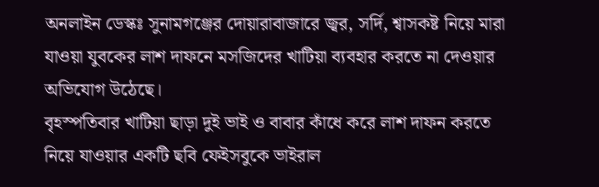অনলাইন ডেস্কঃ সুনামগঞ্জের দোয়ারাবাজারে জ্বর, সর্দি, শ্বাসকষ্ট নিয়ে মারা যাওয়া যুবকের লাশ দাফনে মসজিদের খাটিয়া ব্যবহার করতে না দেওয়ার অভিযোগ উঠেছে।
বৃহস্পতিবার খাটিয়া ছাড়া দুই ভাই ও বাবার কাঁধে করে লাশ দাফন করতে নিয়ে যাওয়ার একটি ছবি ফেইসবুকে ভাইরাল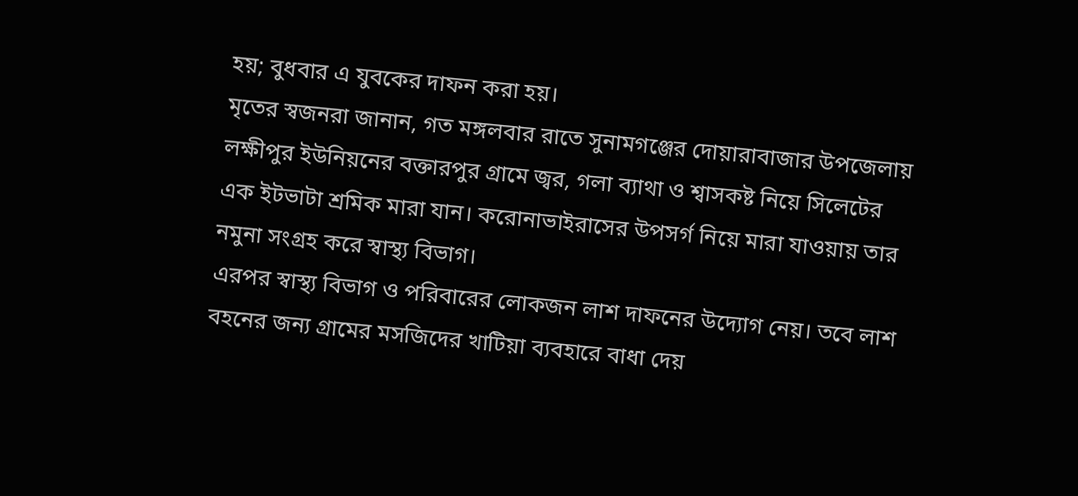হয়; বুধবার এ যুবকের দাফন করা হয়।
মৃতের স্বজনরা জানান, গত মঙ্গলবার রাতে সুনামগঞ্জের দোয়ারাবাজার উপজেলায় লক্ষীপুর ইউনিয়নের বক্তারপুর গ্রামে জ্বর, গলা ব্যাথা ও শ্বাসকষ্ট নিয়ে সিলেটের এক ইটভাটা শ্রমিক মারা যান। করোনাভাইরাসের উপসর্গ নিয়ে মারা যাওয়ায় তার নমুনা সংগ্রহ করে স্বাস্থ্য বিভাগ।
এরপর স্বাস্থ্য বিভাগ ও পরিবারের লোকজন লাশ দাফনের উদ্যোগ নেয়। তবে লাশ বহনের জন্য গ্রামের মসজিদের খাটিয়া ব্যবহারে বাধা দেয়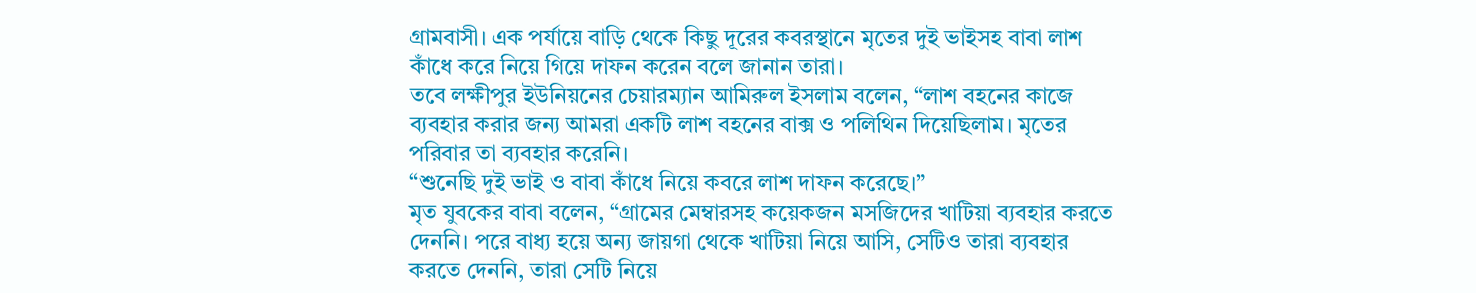গ্রামবাসী। এক পর্যায়ে বাড়ি থেকে কিছু দূরের কবরস্থানে মৃতের দুই ভাইসহ বাবা লাশ কাঁধে করে নিয়ে গিয়ে দাফন করেন বলে জানান তারা।
তবে লক্ষীপুর ইউনিয়নের চেয়ারম্যান আমিরুল ইসলাম বলেন, “লাশ বহনের কাজে ব্যবহার করার জন্য আমরা একটি লাশ বহনের বাক্স ও পলিথিন দিয়েছিলাম। মৃতের পরিবার তা ব্যবহার করেনি।
“শুনেছি দুই ভাই ও বাবা কাঁধে নিয়ে কবরে লাশ দাফন করেছে।”
মৃত যুবকের বাবা বলেন, “গ্রামের মেম্বারসহ কয়েকজন মসজিদের খাটিয়া ব্যবহার করতে দেননি। পরে বাধ্য হয়ে অন্য জায়গা থেকে খাটিয়া নিয়ে আসি, সেটিও তারা ব্যবহার করতে দেননি, তারা সেটি নিয়ে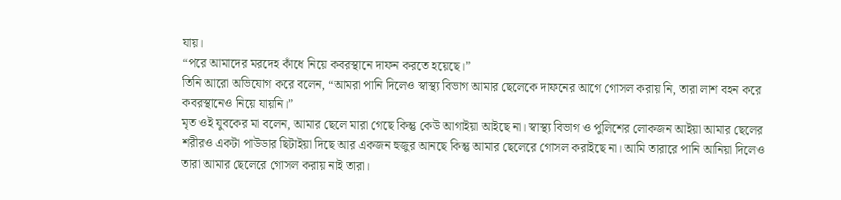যায়।
“পরে আমাদের মরদেহ কাঁধে নিয়ে কবরস্থানে দাফন করতে হয়েছে।”
তিনি আরো অভিযোগ করে বলেন, “আমরা পানি দিলেও স্বাস্থ্য বিভাগ আমার ছেলেকে দাফনের আগে গোসল করায় নি, তারা লাশ বহন করে কবরস্থানেও নিয়ে যায়নি।”
মৃত ওই যুবকের মা বলেন, আমার ছেলে মারা গেছে কিন্তু কেউ আগাইয়া আইছে না। স্বাস্থ্য বিভাগ ও পুলিশের লোকজন আইয়া আমার ছেলের শরীরও একটা পাউডার ছিটাইয়া দিছে আর একজন হুজুর আনছে কিন্তু আমার ছেলেরে গোসল করাইছে না। আমি তারারে পানি আনিয়া দিলেও তারা আমার ছেলেরে গোসল করায় নাই তারা।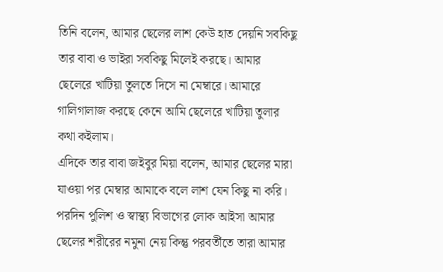তিনি বলেন, আমার ছেলের লাশ কেউ হাত দেয়নি সবকিছু তার বাবা ও ভাইরা সবকিছু মিলেই করছে। আমার ছেলেরে খাটিয়া তুলতে দিসে না মেম্বারে। আমারে গালিগালাজ করছে কেনে আমি ছেলেরে খাটিয়া তুলার কথা কইলাম।
এদিকে তার বাবা জইবুর মিয়া বলেন, আমার ছেলের মারা যাওয়া পর মেম্বার আমাকে বলে লাশ যেন কিছু না করি। পরদিন পুলিশ ও স্বাস্থ্য বিভাগের লোক আইসা আমার ছেলের শরীরের নমুনা নেয় কিন্তু পরবর্তীতে তারা আমার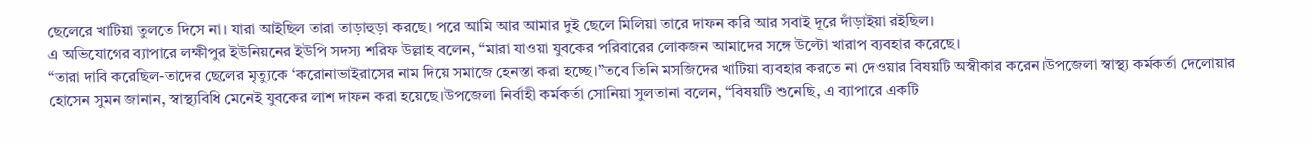ছেলেরে খাটিয়া তুলতে দিসে না। যারা আইছিল তারা তাড়াহুড়া করছে। পরে আমি আর আমার দুই ছেলে মিলিয়া তারে দাফন করি আর সবাই দূরে দাঁড়াইয়া রইছিল।
এ অভিযোগের ব্যাপারে লক্ষীপুর ইউনিয়নের ইউপি সদস্য শরিফ উল্লাহ বলেন, “মারা যাওয়া যুবকের পরিবারের লোকজন আমাদের সঙ্গে উল্টো খারাপ ব্যবহার করেছে।
“তারা দাবি করেছিল-তাদের ছেলের মৃত্যুকে ‘করোনাভাইরাসের নাম দিয়ে সমাজে হেনস্তা করা হচ্ছে।”তবে তিনি মসজিদের খাটিয়া ব্যবহার করতে না দেওয়ার বিষয়টি অস্বীকার করেন।উপজেলা স্বাস্থ্য কর্মকর্তা দেলোয়ার হোসেন সুমন জানান, স্বাস্থ্যবিধি মেনেই যুবকের লাশ দাফন করা হয়েছে।উপজেলা নির্বাহী কর্মকর্তা সোনিয়া সুলতানা বলেন, “বিষয়টি শুনেছি, এ ব্যাপারে একটি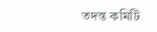তদন্ত কমিটি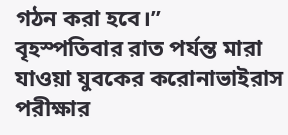গঠন করা হবে।”
বৃহস্পতিবার রাত পর্যন্ত মারা যাওয়া যুবকের করোনাভাইরাস পরীক্ষার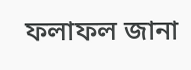ফলাফল জানা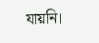যায়নি।